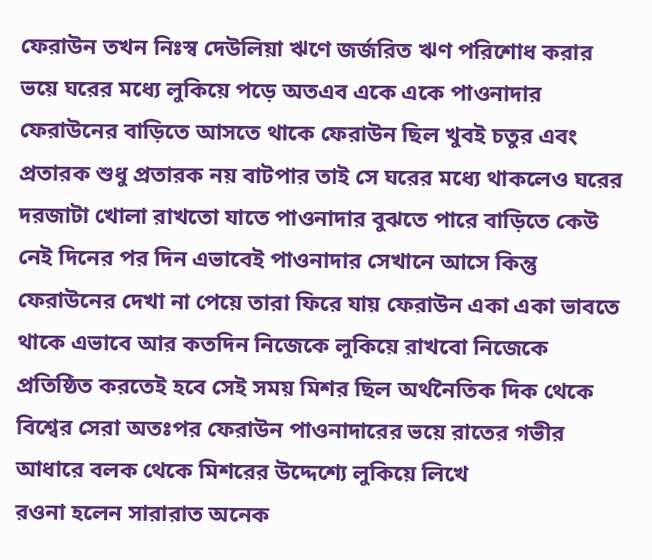ফেরাউন তখন নিঃস্ব দেউলিয়া ঋণে জর্জরিত ঋণ পরিশোধ করার ভয়ে ঘরের মধ্যে লুকিয়ে পড়ে অতএব একে একে পাওনাদার ফেরাউনের বাড়িতে আসতে থাকে ফেরাউন ছিল খুবই চতুর এবং প্রতারক শুধু প্রতারক নয় বাটপার তাই সে ঘরের মধ্যে থাকলেও ঘরের দরজাটা খোলা রাখতো যাতে পাওনাদার বুঝতে পারে বাড়িতে কেউ নেই দিনের পর দিন এভাবেই পাওনাদার সেখানে আসে কিন্তু ফেরাউনের দেখা না পেয়ে তারা ফিরে যায় ফেরাউন একা একা ভাবতে থাকে এভাবে আর কতদিন নিজেকে লুকিয়ে রাখবো নিজেকে প্রতিষ্ঠিত করতেই হবে সেই সময় মিশর ছিল অর্থনৈতিক দিক থেকে বিশ্বের সেরা অতঃপর ফেরাউন পাওনাদারের ভয়ে রাতের গভীর আধারে বলক থেকে মিশরের উদ্দেশ্যে লুকিয়ে লিখে
রওনা হলেন সারারাত অনেক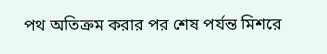পথ অতিক্রম করার পর শেষ পর্যন্ত মিশরে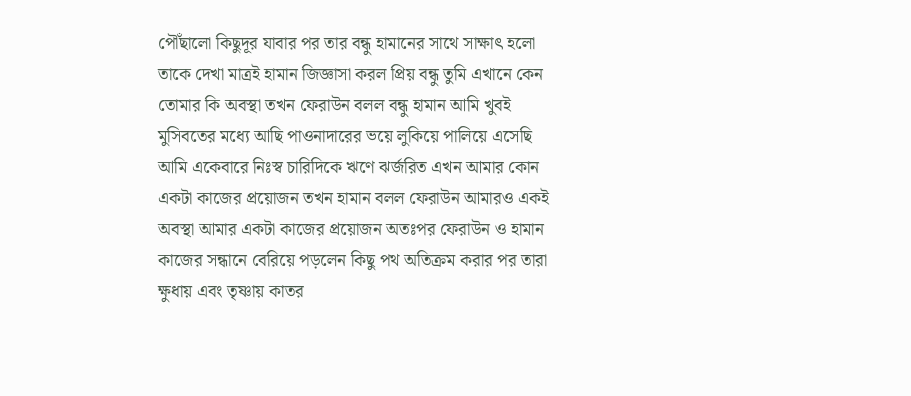পৌঁছালো কিছুদূর যাবার পর তার বন্ধু হামানের সাথে সাক্ষাৎ হলো তাকে দেখা মাত্রই হামান জিজ্ঞাসা করল প্রিয় বন্ধু তুমি এখানে কেন তোমার কি অবস্থা তখন ফেরাউন বলল বন্ধু হামান আমি খুবই মুসিবতের মধ্যে আছি পাওনাদারের ভয়ে লুকিয়ে পালিয়ে এসেছি আমি একেবারে নিঃস্ব চারিদিকে ঋণে ঝর্জরিত এখন আমার কোন একটা কাজের প্রয়োজন তখন হামান বলল ফেরাউন আমারও একই অবস্থা আমার একটা কাজের প্রয়োজন অতঃপর ফেরাউন ও হামান কাজের সন্ধানে বেরিয়ে পড়লেন কিছু পথ অতিক্রম করার পর তারা ক্ষুধায় এবং তৃষ্ণায় কাতর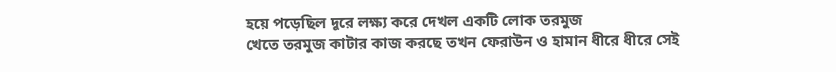হয়ে পড়েছিল দূরে লক্ষ্য করে দেখল একটি লোক তরমুজ
খেতে তরমুজ কাটার কাজ করছে তখন ফেরাউন ও হামান ধীরে ধীরে সেই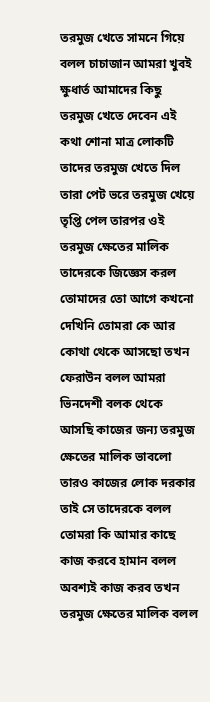তরমুজ খেতে সামনে গিয়ে বলল চাচাজান আমরা খুবই ক্ষুধার্ত আমাদের কিছু তরমুজ খেতে দেবেন এই কথা শোনা মাত্র লোকটি তাদের তরমুজ খেতে দিল তারা পেট ভরে তরমুজ খেয়ে তৃপ্তি পেল তারপর ওই তরমুজ ক্ষেতের মালিক তাদেরকে জিজ্ঞেস করল তোমাদের তো আগে কখনো দেখিনি তোমরা কে আর কোথা থেকে আসছো তখন ফেরাউন বলল আমরা ভিনদেশী বলক থেকে আসছি কাজের জন্য তরমুজ ক্ষেতের মালিক ভাবলো তারও কাজের লোক দরকার তাই সে তাদেরকে বলল তোমরা কি আমার কাছে কাজ করবে হামান বলল অবশ্যই কাজ করব তখন তরমুজ ক্ষেতের মালিক বলল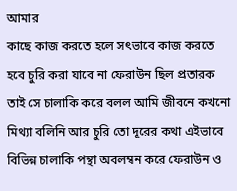আমার
কাছে কাজ করতে হলে সৎভাবে কাজ করতে হবে চুরি করা যাবে না ফেরাউন ছিল প্রতারক তাই সে চালাকি করে বলল আমি জীবনে কখনো মিথ্যা বলিনি আর চুরি তো দূরের কথা এইভাবে বিভিন্ন চালাকি পন্থা অবলম্বন করে ফেরাউন ও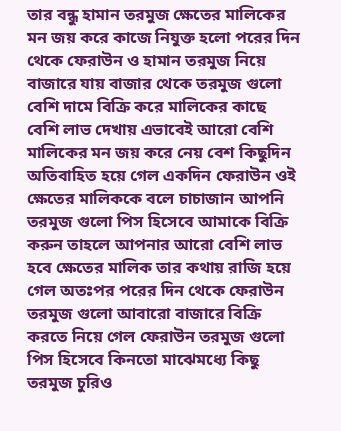তার বন্ধু হামান তরমুজ ক্ষেতের মালিকের মন জয় করে কাজে নিযুক্ত হলো পরের দিন থেকে ফেরাউন ও হামান তরমুজ নিয়ে বাজারে যায় বাজার থেকে তরমুজ গুলো বেশি দামে বিক্রি করে মালিকের কাছে বেশি লাভ দেখায় এভাবেই আরো বেশি মালিকের মন জয় করে নেয় বেশ কিছুদিন অতিবাহিত হয়ে গেল একদিন ফেরাউন ওই ক্ষেতের মালিককে বলে চাচাজান আপনি তরমুজ গুলো পিস হিসেবে আমাকে বিক্রি
করুন তাহলে আপনার আরো বেশি লাভ হবে ক্ষেতের মালিক তার কথায় রাজি হয়ে গেল অতঃপর পরের দিন থেকে ফেরাউন তরমুজ গুলো আবারো বাজারে বিক্রি করতে নিয়ে গেল ফেরাউন তরমুজ গুলো পিস হিসেবে কিনতো মাঝেমধ্যে কিছু তরমুজ চুরিও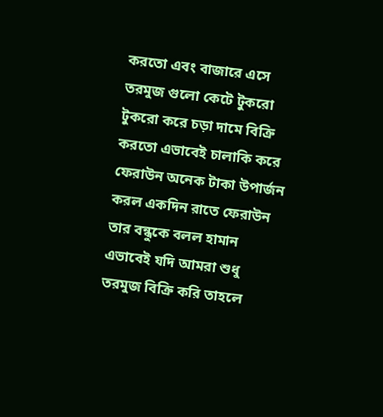করতো এবং বাজারে এসে তরমুজ গুলো কেটে টুকরো টুকরো করে চড়া দামে বিক্রি করতো এভাবেই চালাকি করে ফেরাউন অনেক টাকা উপার্জন করল একদিন রাতে ফেরাউন তার বন্ধুকে বলল হামান এভাবেই যদি আমরা শুধু তরমুজ বিক্রি করি তাহলে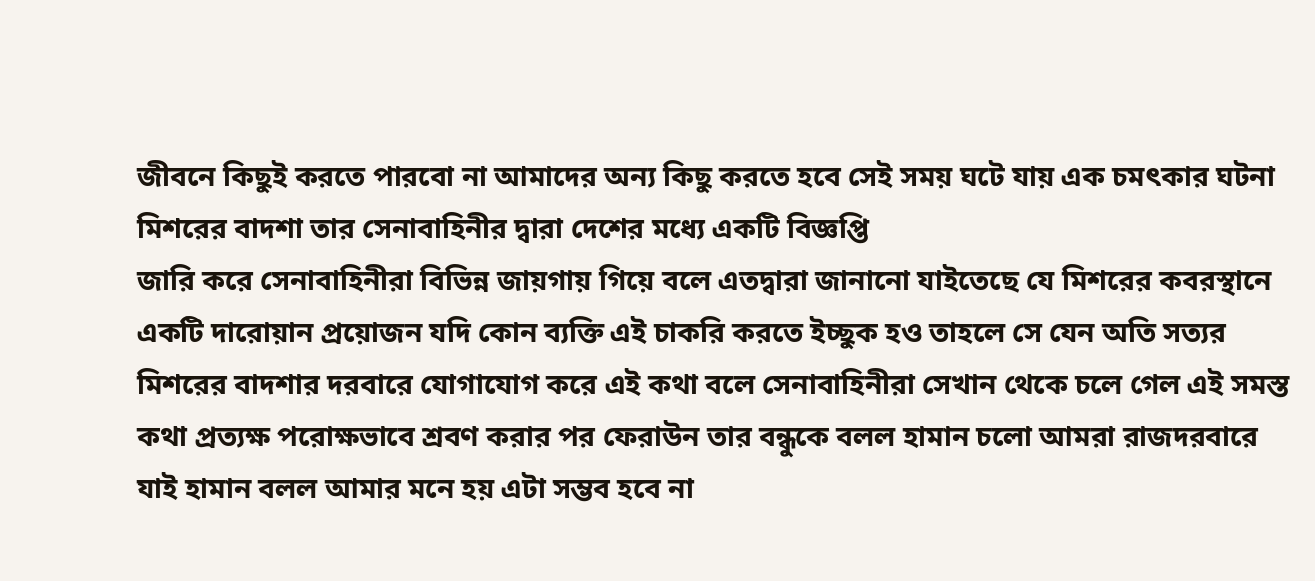জীবনে কিছুই করতে পারবো না আমাদের অন্য কিছু করতে হবে সেই সময় ঘটে যায় এক চমৎকার ঘটনা মিশরের বাদশা তার সেনাবাহিনীর দ্বারা দেশের মধ্যে একটি বিজ্ঞপ্তি
জারি করে সেনাবাহিনীরা বিভিন্ন জায়গায় গিয়ে বলে এতদ্বারা জানানো যাইতেছে যে মিশরের কবরস্থানে একটি দারোয়ান প্রয়োজন যদি কোন ব্যক্তি এই চাকরি করতে ইচ্ছুক হও তাহলে সে যেন অতি সত্যর মিশরের বাদশার দরবারে যোগাযোগ করে এই কথা বলে সেনাবাহিনীরা সেখান থেকে চলে গেল এই সমস্ত কথা প্রত্যক্ষ পরোক্ষভাবে শ্রবণ করার পর ফেরাউন তার বন্ধুকে বলল হামান চলো আমরা রাজদরবারে যাই হামান বলল আমার মনে হয় এটা সম্ভব হবে না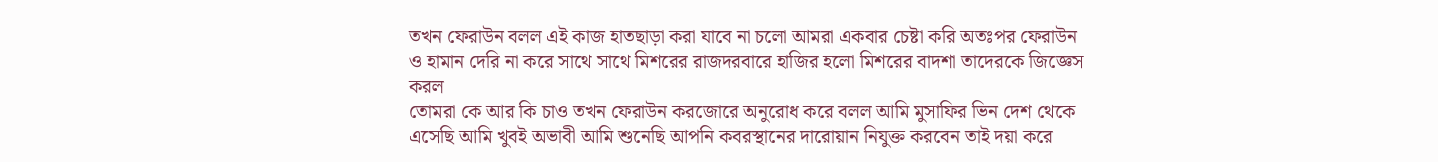তখন ফেরাউন বলল এই কাজ হাতছাড়া করা যাবে না চলো আমরা একবার চেষ্টা করি অতঃপর ফেরাউন ও হামান দেরি না করে সাথে সাথে মিশরের রাজদরবারে হাজির হলো মিশরের বাদশা তাদেরকে জিজ্ঞেস করল
তোমরা কে আর কি চাও তখন ফেরাউন করজোরে অনুরোধ করে বলল আমি মুসাফির ভিন দেশ থেকে এসেছি আমি খুবই অভাবী আমি শুনেছি আপনি কবরস্থানের দারোয়ান নিযুক্ত করবেন তাই দয়া করে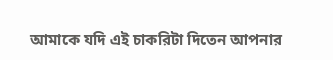আমাকে যদি এই চাকরিটা দিতেন আপনার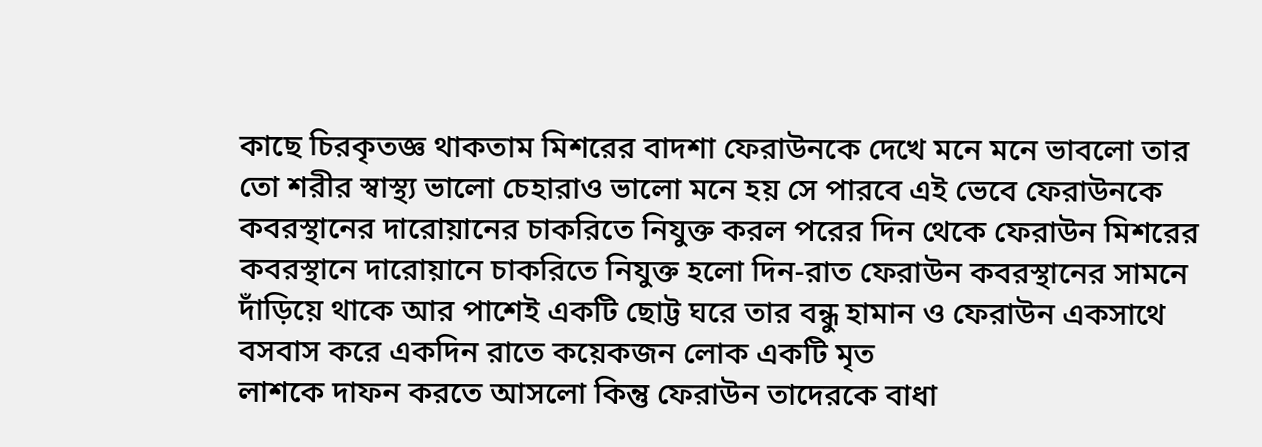কাছে চিরকৃতজ্ঞ থাকতাম মিশরের বাদশা ফেরাউনকে দেখে মনে মনে ভাবলো তার তো শরীর স্বাস্থ্য ভালো চেহারাও ভালো মনে হয় সে পারবে এই ভেবে ফেরাউনকে কবরস্থানের দারোয়ানের চাকরিতে নিযুক্ত করল পরের দিন থেকে ফেরাউন মিশরের কবরস্থানে দারোয়ানে চাকরিতে নিযুক্ত হলো দিন-রাত ফেরাউন কবরস্থানের সামনে দাঁড়িয়ে থাকে আর পাশেই একটি ছোট্ট ঘরে তার বন্ধু হামান ও ফেরাউন একসাথে বসবাস করে একদিন রাতে কয়েকজন লোক একটি মৃত
লাশকে দাফন করতে আসলো কিন্তু ফেরাউন তাদেরকে বাধা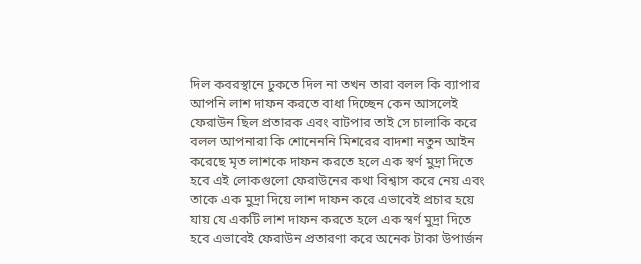দিল কবরস্থানে ঢুকতে দিল না তখন তারা বলল কি ব্যাপার আপনি লাশ দাফন করতে বাধা দিচ্ছেন কেন আসলেই ফেরাউন ছিল প্রতারক এবং বাটপার তাই সে চালাকি করে বলল আপনারা কি শোনেননি মিশরের বাদশা নতুন আইন করেছে মৃত লাশকে দাফন করতে হলে এক স্বর্ণ মুদ্রা দিতে হবে এই লোকগুলো ফেরাউনের কথা বিশ্বাস করে নেয় এবং তাকে এক মুদ্রা দিয়ে লাশ দাফন করে এভাবেই প্রচার হয়ে যায় যে একটি লাশ দাফন করতে হলে এক স্বর্ণ মুদ্রা দিতে হবে এভাবেই ফেরাউন প্রতারণা করে অনেক টাকা উপার্জন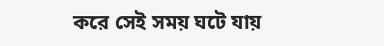করে সেই সময় ঘটে যায়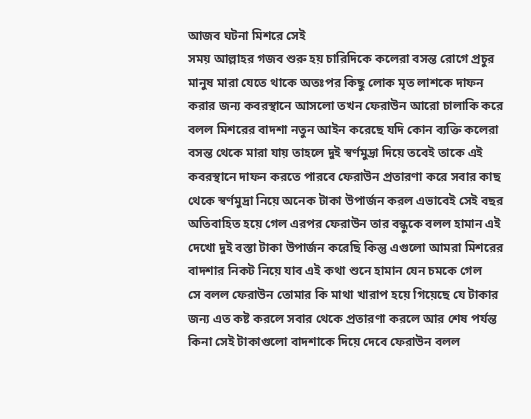আজব ঘটনা মিশরে সেই
সময় আল্লাহর গজব শুরু হয় চারিদিকে কলেরা বসন্ত রোগে প্রচুর মানুষ মারা যেতে থাকে অতঃপর কিছু লোক মৃত লাশকে দাফন করার জন্য কবরস্থানে আসলো তখন ফেরাউন আরো চালাকি করে বলল মিশরের বাদশা নতুন আইন করেছে যদি কোন ব্যক্তি কলেরা বসন্ত থেকে মারা যায় তাহলে দুই স্বর্ণমুদ্রা দিয়ে তবেই তাকে এই কবরস্থানে দাফন করতে পারবে ফেরাউন প্রতারণা করে সবার কাছ থেকে স্বর্ণমুদ্রা নিয়ে অনেক টাকা উপার্জন করল এভাবেই সেই বছর অতিবাহিত হয়ে গেল এরপর ফেরাউন তার বন্ধুকে বলল হামান এই দেখো দুই বস্তা টাকা উপার্জন করেছি কিন্তু এগুলো আমরা মিশরের বাদশার নিকট নিয়ে যাব এই কথা শুনে হামান যেন চমকে গেল
সে বলল ফেরাউন তোমার কি মাথা খারাপ হয়ে গিয়েছে যে টাকার জন্য এত কষ্ট করলে সবার থেকে প্রতারণা করলে আর শেষ পর্যন্ত কিনা সেই টাকাগুলো বাদশাকে দিয়ে দেবে ফেরাউন বলল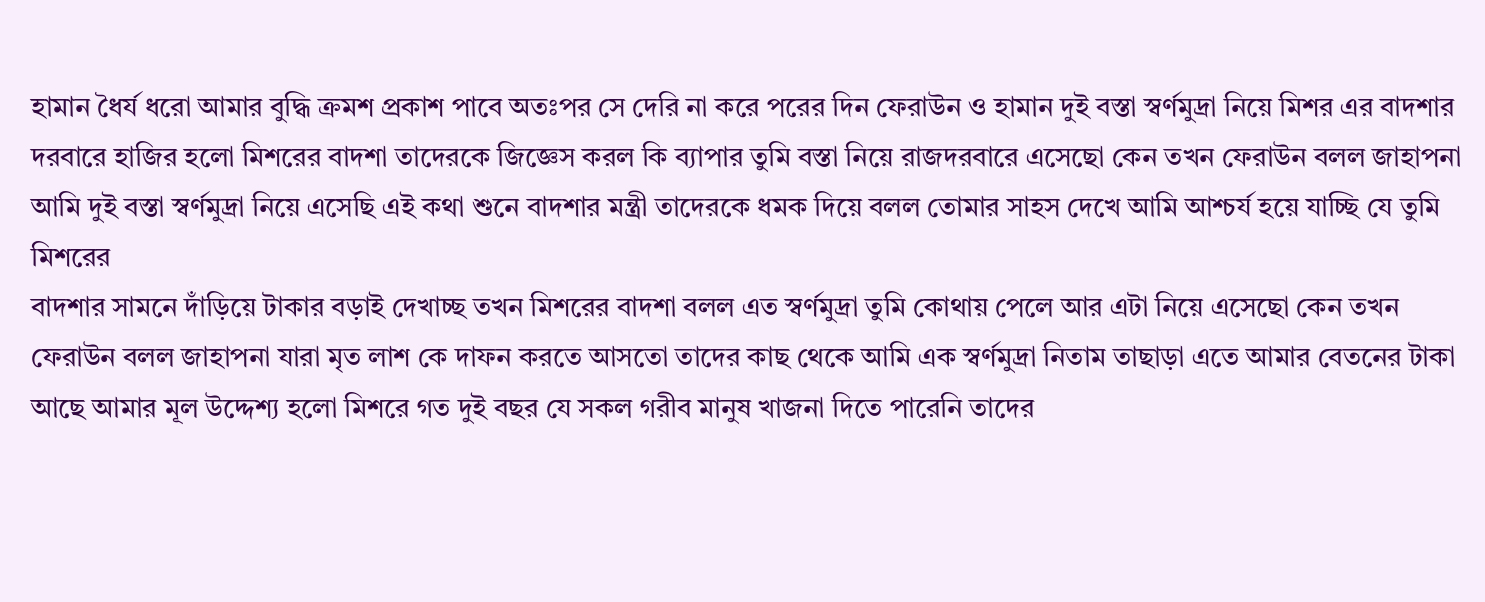হামান ধৈর্য ধরো আমার বুদ্ধি ক্রমশ প্রকাশ পাবে অতঃপর সে দেরি না করে পরের দিন ফেরাউন ও হামান দুই বস্তা স্বর্ণমুদ্রা নিয়ে মিশর এর বাদশার দরবারে হাজির হলো মিশরের বাদশা তাদেরকে জিজ্ঞেস করল কি ব্যাপার তুমি বস্তা নিয়ে রাজদরবারে এসেছো কেন তখন ফেরাউন বলল জাহাপনা আমি দুই বস্তা স্বর্ণমুদ্রা নিয়ে এসেছি এই কথা শুনে বাদশার মন্ত্রী তাদেরকে ধমক দিয়ে বলল তোমার সাহস দেখে আমি আশ্চর্য হয়ে যাচ্ছি যে তুমি মিশরের
বাদশার সামনে দাঁড়িয়ে টাকার বড়াই দেখাচ্ছ তখন মিশরের বাদশা বলল এত স্বর্ণমুদ্রা তুমি কোথায় পেলে আর এটা নিয়ে এসেছো কেন তখন ফেরাউন বলল জাহাপনা যারা মৃত লাশ কে দাফন করতে আসতো তাদের কাছ থেকে আমি এক স্বর্ণমুদ্রা নিতাম তাছাড়া এতে আমার বেতনের টাকা আছে আমার মূল উদ্দেশ্য হলো মিশরে গত দুই বছর যে সকল গরীব মানুষ খাজনা দিতে পারেনি তাদের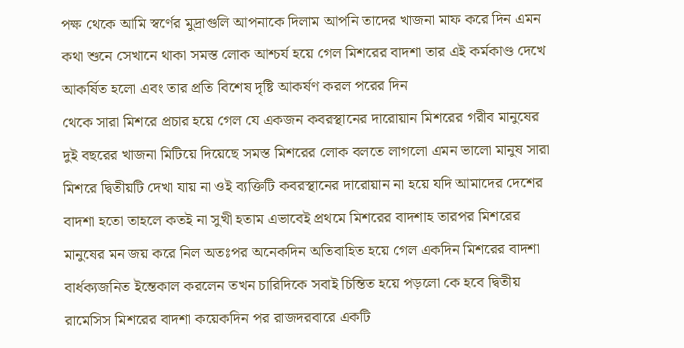পক্ষ থেকে আমি স্বর্ণের মুদ্রাগুলি আপনাকে দিলাম আপনি তাদের খাজনা মাফ করে দিন এমন কথা শুনে সেখানে থাকা সমস্ত লোক আশ্চর্য হয়ে গেল মিশরের বাদশা তার এই কর্মকাণ্ড দেখে আকর্ষিত হলো এবং তার প্রতি বিশেষ দৃষ্টি আকর্ষণ করল পরের দিন
থেকে সারা মিশরে প্রচার হয়ে গেল যে একজন কবরস্থানের দারোয়ান মিশরের গরীব মানুষের দুই বছরের খাজনা মিটিয়ে দিয়েছে সমস্ত মিশরের লোক বলতে লাগলো এমন ভালো মানুষ সারা মিশরে দ্বিতীয়টি দেখা যায় না ওই ব্যক্তিটি কবরস্থানের দারোয়ান না হয়ে যদি আমাদের দেশের বাদশা হতো তাহলে কতই না সুখী হতাম এভাবেই প্রথমে মিশরের বাদশাহ তারপর মিশরের মানুষের মন জয় করে নিল অতঃপর অনেকদিন অতিবাহিত হয়ে গেল একদিন মিশরের বাদশা বার্ধক্যজনিত ইন্তেকাল করলেন তখন চারিদিকে সবাই চিন্তিত হয়ে পড়লো কে হবে দ্বিতীয় রামেসিস মিশরের বাদশা কয়েকদিন পর রাজদরবারে একটি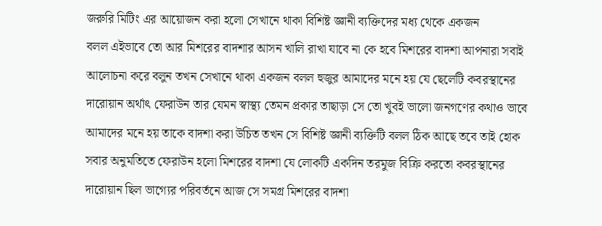জরুরি মিটিং এর আয়োজন করা হলো সেখানে থাকা বিশিষ্ট জ্ঞানী ব্যক্তিদের মধ্য থেকে একজন
বলল এইভাবে তো আর মিশরের বাদশার আসন খালি রাখা যাবে না কে হবে মিশরের বাদশা আপনারা সবাই আলোচনা করে বলুন তখন সেখানে থাকা একজন বলল হুজুর আমাদের মনে হয় যে ছেলেটি কবরস্থানের দারোয়ান অর্থাৎ ফেরাউন তার যেমন স্বাস্থ্য তেমন প্রকার তাছাড়া সে তো খুবই ভালো জনগণের কথাও ভাবে আমাদের মনে হয় তাকে বাদশা করা উচিত তখন সে বিশিষ্ট জ্ঞানী ব্যক্তিটি বলল ঠিক আছে তবে তাই হোক সবার অনুমতিতে ফেরাউন হলো মিশরের বাদশা যে লোকটি একদিন তরমুজ বিক্রি করতো কবরস্থানের দারোয়ান ছিল ভাগ্যের পরিবর্তনে আজ সে সমগ্র মিশরের বাদশা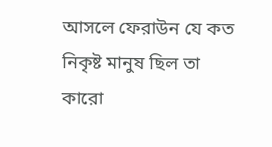আসলে ফেরাউন যে কত নিকৃষ্ট মানুষ ছিল তা কারো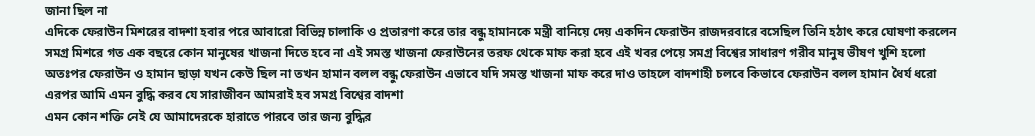জানা ছিল না
এদিকে ফেরাউন মিশরের বাদশা হবার পরে আবারো বিভিন্ন চালাকি ও প্রতারণা করে তার বন্ধু হামানকে মন্ত্রী বানিয়ে দেয় একদিন ফেরাউন রাজদরবারে বসেছিল তিনি হঠাৎ করে ঘোষণা করলেন সমগ্র মিশরে গত এক বছরে কোন মানুষের খাজনা দিতে হবে না এই সমস্ত খাজনা ফেরাউনের তরফ থেকে মাফ করা হবে এই খবর পেয়ে সমগ্র বিশ্বের সাধারণ গরীব মানুষ ভীষণ খুশি হলো অতঃপর ফেরাউন ও হামান ছাড়া যখন কেউ ছিল না তখন হামান বলল বন্ধু ফেরাউন এভাবে যদি সমস্ত খাজনা মাফ করে দাও তাহলে বাদশাহী চলবে কিভাবে ফেরাউন বলল হামান ধৈর্য ধরো এরপর আমি এমন বুদ্ধি করব যে সারাজীবন আমরাই হব সমগ্র বিশ্বের বাদশা
এমন কোন শক্তি নেই যে আমাদেরকে হারাতে পারবে তার জন্য বুদ্ধির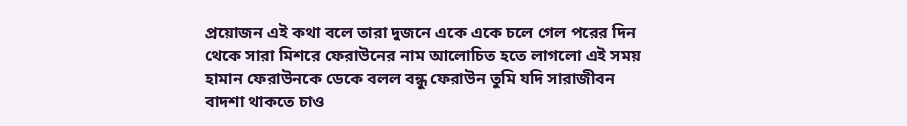প্রয়োজন এই কথা বলে তারা দুজনে একে একে চলে গেল পরের দিন থেকে সারা মিশরে ফেরাউনের নাম আলোচিত হতে লাগলো এই সময় হামান ফেরাউনকে ডেকে বলল বন্ধু ফেরাউন তুমি যদি সারাজীবন বাদশা থাকতে চাও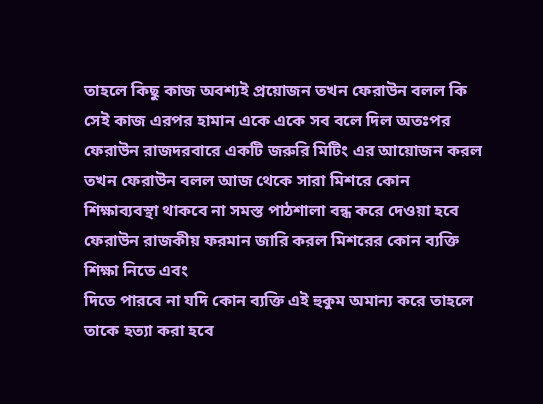তাহলে কিছু কাজ অবশ্যই প্রয়োজন তখন ফেরাউন বলল কি সেই কাজ এরপর হামান একে একে সব বলে দিল অতঃপর ফেরাউন রাজদরবারে একটি জরুরি মিটিং এর আয়োজন করল তখন ফেরাউন বলল আজ থেকে সারা মিশরে কোন শিক্ষাব্যবস্থা থাকবে না সমস্ত পাঠশালা বন্ধ করে দেওয়া হবে ফেরাউন রাজকীয় ফরমান জারি করল মিশরের কোন ব্যক্তি শিক্ষা নিতে এবং
দিতে পারবে না যদি কোন ব্যক্তি এই হুকুম অমান্য করে তাহলে তাকে হত্যা করা হবে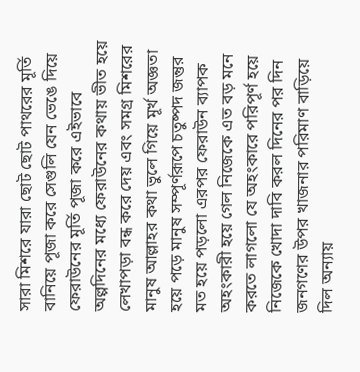সারা মিশরে যারা ছোট ছোট পাথরের মূর্তি বানিয়ে পূজা করে সেগুলি যেন ভেঙে দিয়ে ফেরাউনের মূর্তি পূজা করে এইভাবে অল্পদিনের মধ্যে ফেরাউনের কথায় ভীত হয়ে লেখাপড়া বন্ধ করে দেয় এবং সমগ্র মিশরের মানুষ আল্লাহর কথা ভুলে গিয়ে মূর্খ অজ্ঞতা হয়ে পড়ে মানুষ সম্পূর্ণরূপে চতুষ্পদ জন্তুর মত হয়ে পড়লো এরপর ফেরাউন ব্যাপক অহংকারী হয়ে গেল নিজেকে এত বড় মনে করতে লাগলো যে অহংকারে পরিপূর্ণ হয়ে নিজেকে খোদা দাবি করল দিনের পর দিন জনগণের উপর খাজনার পরিমাণ বাড়িয়ে দিল অন্যায়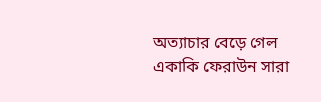অত্যাচার বেড়ে গেল একাকি ফেরাউন সারা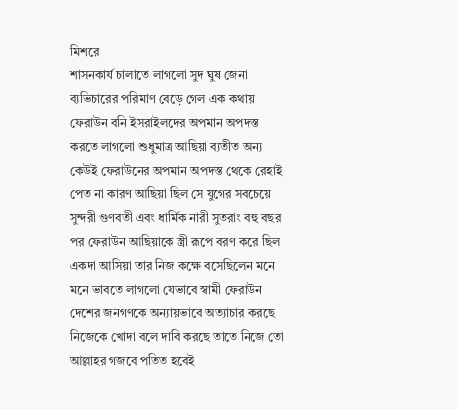মিশরে
শাসনকার্য চালাতে লাগলো সুদ ঘুষ জেনা ব্যভিচারের পরিমাণ বেড়ে গেল এক কথায় ফেরাউন বনি ইসরাইলদের অপমান অপদস্ত করতে লাগলো শুধুমাত্র আছিয়া ব্যতীত অন্য কেউই ফেরাউনের অপমান অপদস্ত থেকে রেহাই পেত না কারণ আছিয়া ছিল সে যুগের সবচেয়ে সুন্দরী গুণবতী এবং ধার্মিক নারী সুতরাং বহু বছর পর ফেরাউন আছিয়াকে স্ত্রী রূপে বরণ করে ছিল একদা আসিয়া তার নিজ কক্ষে বসেছিলেন মনে মনে ভাবতে লাগলো যেভাবে স্বামী ফেরাউন দেশের জনগণকে অন্যায়ভাবে অত্যাচার করছে নিজেকে খোদা বলে দাবি করছে তাতে নিজে তো আল্লাহর গজবে পতিত হবেই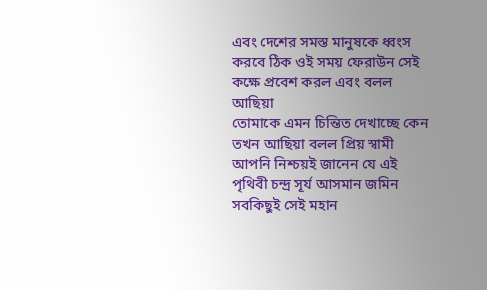এবং দেশের সমস্ত মানুষকে ধ্বংস করবে ঠিক ওই সময় ফেরাউন সেই কক্ষে প্রবেশ করল এবং বলল আছিয়া
তোমাকে এমন চিন্তিত দেখাচ্ছে কেন তখন আছিয়া বলল প্রিয় স্বামী আপনি নিশ্চয়ই জানেন যে এই পৃথিবী চন্দ্র সূর্য আসমান জমিন সবকিছুই সেই মহান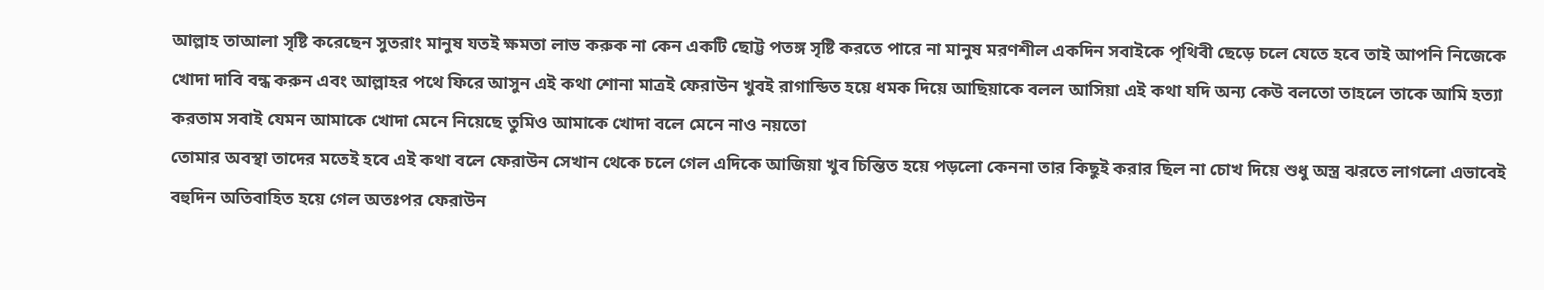আল্লাহ তাআলা সৃষ্টি করেছেন সুতরাং মানুষ যতই ক্ষমতা লাভ করুক না কেন একটি ছোট্ট পতঙ্গ সৃষ্টি করতে পারে না মানুষ মরণশীল একদিন সবাইকে পৃথিবী ছেড়ে চলে যেতে হবে তাই আপনি নিজেকে খোদা দাবি বন্ধ করুন এবং আল্লাহর পথে ফিরে আসুন এই কথা শোনা মাত্রই ফেরাউন খুবই রাগান্ডিত হয়ে ধমক দিয়ে আছিয়াকে বলল আসিয়া এই কথা যদি অন্য কেউ বলতো তাহলে তাকে আমি হত্যা করতাম সবাই যেমন আমাকে খোদা মেনে নিয়েছে তুমিও আমাকে খোদা বলে মেনে নাও নয়তো
তোমার অবস্থা তাদের মতেই হবে এই কথা বলে ফেরাউন সেখান থেকে চলে গেল এদিকে আজিয়া খুব চিন্তিত হয়ে পড়লো কেননা তার কিছুই করার ছিল না চোখ দিয়ে শুধু অস্ত্র ঝরতে লাগলো এভাবেই বহুদিন অতিবাহিত হয়ে গেল অতঃপর ফেরাউন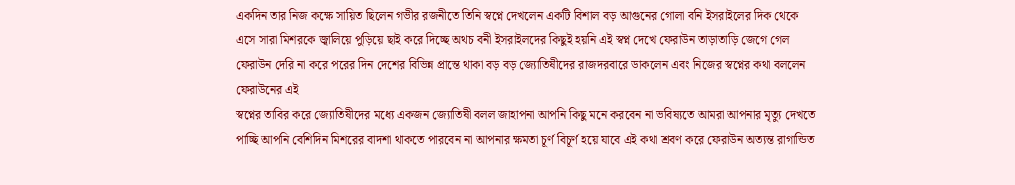একদিন তার নিজ কক্ষে সায়িত ছিলেন গভীর রজনীতে তিনি স্বপ্নে দেখলেন একটি বিশাল বড় আগুনের গোলা বনি ইসরাইলের দিক থেকে এসে সারা মিশরকে জ্বালিয়ে পুড়িয়ে ছাই করে দিচ্ছে অথচ বনী ইসরাইলদের কিছুই হয়নি এই স্বপ্ন দেখে ফেরাউন তাড়াতাড়ি জেগে গেল ফেরাউন দেরি না করে পরের দিন দেশের বিভিন্ন প্রান্তে থাকা বড় বড় জ্যোতিষীদের রাজদরবারে ডাকলেন এবং নিজের স্বপ্নের কথা বললেন ফেরাউনের এই
স্বপ্নের তাবির করে জ্যোতিষীদের মধ্যে একজন জ্যোতিষী বলল জাহাপনা আপনি কিছু মনে করবেন না ভবিষ্যতে আমরা আপনার মৃত্যু দেখতে পাচ্ছি আপনি বেশিদিন মিশরের বাদশা থাকতে পারবেন না আপনার ক্ষমতা চূর্ণ বিচূর্ণ হয়ে যাবে এই কথা শ্রবণ করে ফেরাউন অত্যন্ত রাগান্ডিত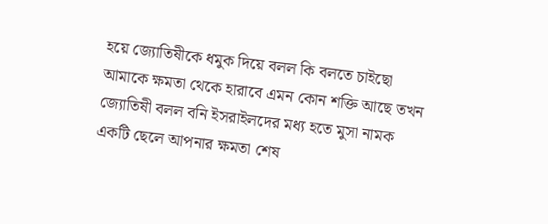হয়ে জ্যোতিষীকে ধমুক দিয়ে বলল কি বলতে চাইছো আমাকে ক্ষমতা থেকে হারাবে এমন কোন শক্তি আছে তখন জ্যোতিষী বলল বনি ইসরাইলদের মধ্য হতে মুসা নামক একটি ছেলে আপনার ক্ষমতা শেষ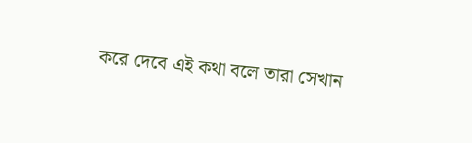করে দেবে এই কথা বলে তারা সেখান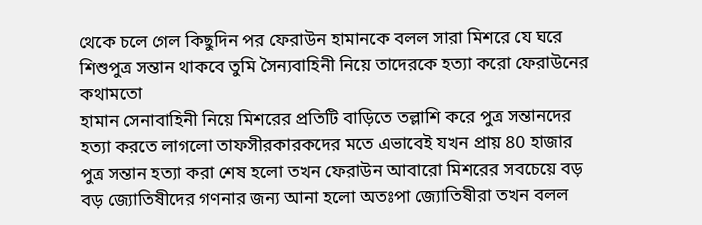থেকে চলে গেল কিছুদিন পর ফেরাউন হামানকে বলল সারা মিশরে যে ঘরে শিশুপুত্র সন্তান থাকবে তুমি সৈন্যবাহিনী নিয়ে তাদেরকে হত্যা করো ফেরাউনের কথামতো
হামান সেনাবাহিনী নিয়ে মিশরের প্রতিটি বাড়িতে তল্লাশি করে পুত্র সন্তানদের হত্যা করতে লাগলো তাফসীরকারকদের মতে এভাবেই যখন প্রায় 80 হাজার পুত্র সন্তান হত্যা করা শেষ হলো তখন ফেরাউন আবারো মিশরের সবচেয়ে বড় বড় জ্যোতিষীদের গণনার জন্য আনা হলো অতঃপা জ্যোতিষীরা তখন বলল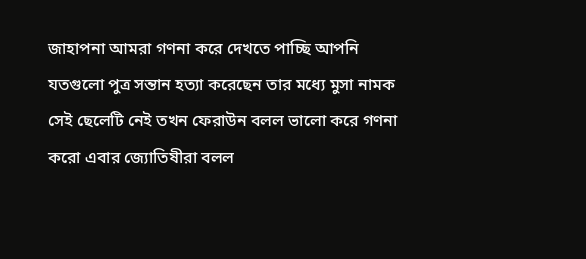জাহাপনা আমরা গণনা করে দেখতে পাচ্ছি আপনি যতগুলো পুত্র সন্তান হত্যা করেছেন তার মধ্যে মুসা নামক সেই ছেলেটি নেই তখন ফেরাউন বলল ভালো করে গণনা করো এবার জ্যোতিষীরা বলল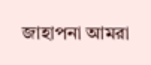জাহাপনা আমরা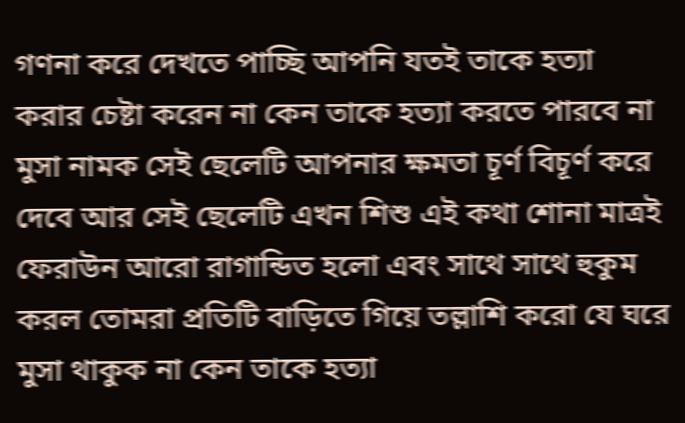গণনা করে দেখতে পাচ্ছি আপনি যতই তাকে হত্যা করার চেষ্টা করেন না কেন তাকে হত্যা করতে পারবে না মুসা নামক সেই ছেলেটি আপনার ক্ষমতা চূর্ণ বিচূর্ণ করে
দেবে আর সেই ছেলেটি এখন শিশু এই কথা শোনা মাত্রই ফেরাউন আরো রাগান্ডিত হলো এবং সাথে সাথে হুকুম করল তোমরা প্রতিটি বাড়িতে গিয়ে তল্লাশি করো যে ঘরে মুসা থাকুক না কেন তাকে হত্যা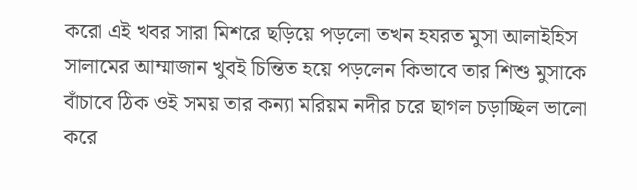করো এই খবর সারা মিশরে ছড়িয়ে পড়লো তখন হযরত মুসা আলাইহিস সালামের আম্মাজান খুবই চিন্তিত হয়ে পড়লেন কিভাবে তার শিশু মুসাকে বাঁচাবে ঠিক ওই সময় তার কন্যা মরিয়ম নদীর চরে ছাগল চড়াচ্ছিল ভালো করে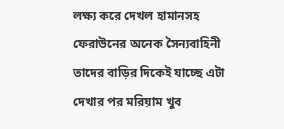লক্ষ্য করে দেখল হামানসহ ফেরাউনের অনেক সৈন্যবাহিনী তাদের বাড়ির দিকেই যাচ্ছে এটা দেখার পর মরিয়াম খুব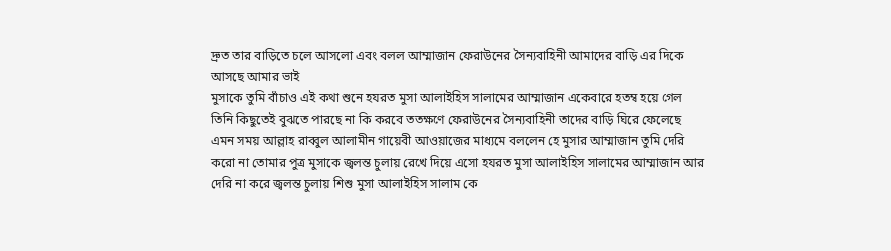দ্রুত তার বাড়িতে চলে আসলো এবং বলল আম্মাজান ফেরাউনের সৈন্যবাহিনী আমাদের বাড়ি এর দিকে আসছে আমার ভাই
মুসাকে তুমি বাঁচাও এই কথা শুনে হযরত মুসা আলাইহিস সালামের আম্মাজান একেবারে হতম্ব হয়ে গেল তিনি কিছুতেই বুঝতে পারছে না কি করবে ততক্ষণে ফেরাউনের সৈন্যবাহিনী তাদের বাড়ি ঘিরে ফেলেছে এমন সময় আল্লাহ রাব্বুল আলামীন গায়েবী আওয়াজের মাধ্যমে বললেন হে মুসার আম্মাজান তুমি দেরি করো না তোমার পুত্র মুসাকে জ্বলন্ত চুলায় রেখে দিয়ে এসো হযরত মুসা আলাইহিস সালামের আম্মাজান আর দেরি না করে জ্বলন্ত চুলায় শিশু মুসা আলাইহিস সালাম কে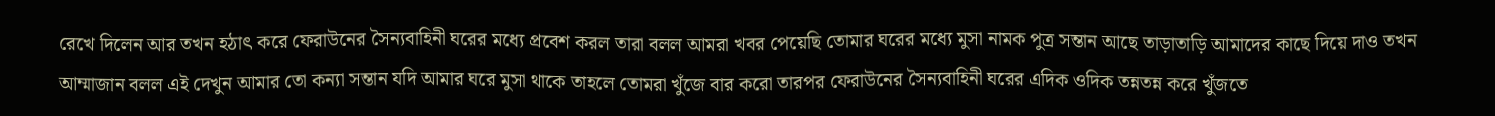রেখে দিলেন আর তখন হঠাৎ করে ফেরাউনের সৈন্যবাহিনী ঘরের মধ্যে প্রবেশ করল তারা বলল আমরা খবর পেয়েছি তোমার ঘরের মধ্যে মুসা নামক পুত্র সন্তান আছে তাড়াতাড়ি আমাদের কাছে দিয়ে দাও তখন
আম্মাজান বলল এই দেখুন আমার তো কন্যা সন্তান যদি আমার ঘরে মুসা থাকে তাহলে তোমরা খুঁজে বার করো তারপর ফেরাউনের সৈন্যবাহিনী ঘরের এদিক ওদিক তন্নতন্ন করে খুঁজতে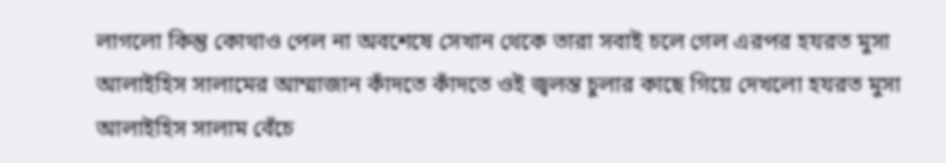লাগলো কিন্তু কোথাও পেল না অবশেষে সেখান থেকে তারা সবাই চলে গেল এরপর হযরত মুসা আলাইহিস সালামের আম্মাজান কাঁদতে কাঁদতে ওই জ্বলন্ত চুলার কাছে গিয়ে দেখলো হযরত মুসা আলাইহিস সালাম বেঁচে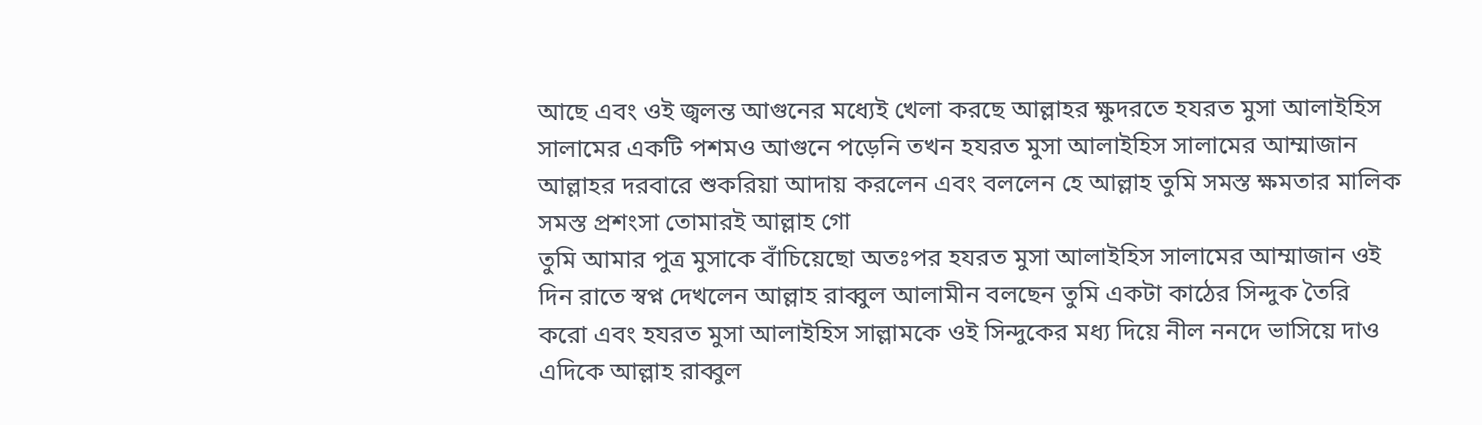আছে এবং ওই জ্বলন্ত আগুনের মধ্যেই খেলা করছে আল্লাহর ক্ষুদরতে হযরত মুসা আলাইহিস সালামের একটি পশমও আগুনে পড়েনি তখন হযরত মুসা আলাইহিস সালামের আম্মাজান আল্লাহর দরবারে শুকরিয়া আদায় করলেন এবং বললেন হে আল্লাহ তুমি সমস্ত ক্ষমতার মালিক সমস্ত প্রশংসা তোমারই আল্লাহ গো
তুমি আমার পুত্র মুসাকে বাঁচিয়েছো অতঃপর হযরত মুসা আলাইহিস সালামের আম্মাজান ওই দিন রাতে স্বপ্ন দেখলেন আল্লাহ রাব্বুল আলামীন বলছেন তুমি একটা কাঠের সিন্দুক তৈরি করো এবং হযরত মুসা আলাইহিস সাল্লামকে ওই সিন্দুকের মধ্য দিয়ে নীল ননদে ভাসিয়ে দাও এদিকে আল্লাহ রাব্বুল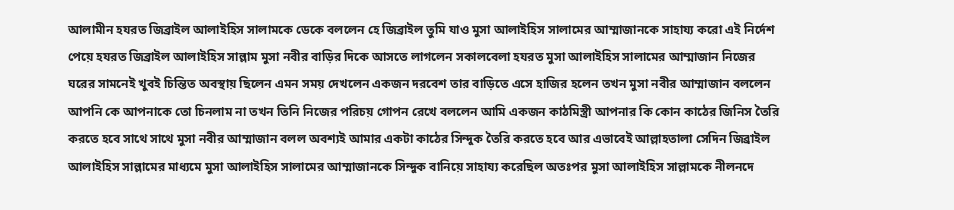আলামীন হযরত জিব্রাইল আলাইহিস সালামকে ডেকে বললেন হে জিব্রাইল তুমি যাও মুসা আলাইহিস সালামের আম্মাজানকে সাহায্য করো এই নির্দেশ পেয়ে হযরত জিব্রাইল আলাইহিস সাল্লাম মুসা নবীর বাড়ির দিকে আসতে লাগলেন সকালবেলা হযরত মুসা আলাইহিস সালামের আম্মাজান নিজের ঘরের সামনেই খুবই চিন্তিত অবস্থায় ছিলেন এমন সময় দেখলেন একজন দরবেশ তার বাড়িতে এসে হাজির হলেন তখন মুসা নবীর আম্মাজান বললেন
আপনি কে আপনাকে তো চিনলাম না তখন তিনি নিজের পরিচয় গোপন রেখে বললেন আমি একজন কাঠমিস্ত্রী আপনার কি কোন কাঠের জিনিস তৈরি করতে হবে সাথে সাথে মুসা নবীর আম্মাজান বলল অবশ্যই আমার একটা কাঠের সিন্দুক তৈরি করতে হবে আর এভাবেই আল্লাহতালা সেদিন জিব্রাইল আলাইহিস সাল্লামের মাধ্যমে মুসা আলাইহিস সালামের আম্মাজানকে সিন্দুক বানিয়ে সাহায্য করেছিল অতঃপর মুসা আলাইহিস সাল্লামকে নীলনদে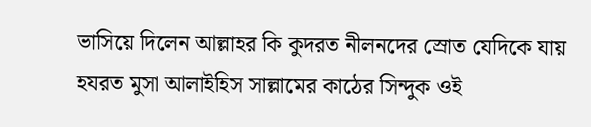ভাসিয়ে দিলেন আল্লাহর কি কুদরত নীলনদের স্রোত যেদিকে যায় হযরত মুসা আলাইহিস সাল্লামের কাঠের সিন্দুক ওই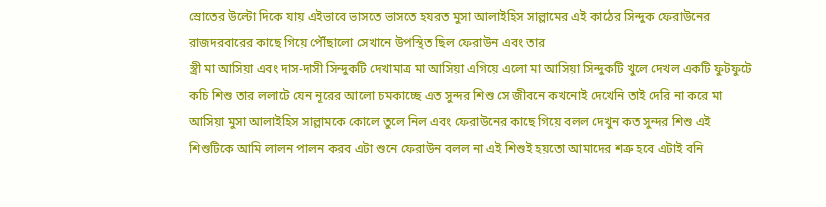স্রোতের উল্টো দিকে যায় এইভাবে ভাসতে ভাসতে হযরত মুসা আলাইহিস সাল্লামের এই কাঠের সিন্দুক ফেরাউনের রাজদরবারের কাছে গিয়ে পৌঁছালো সেখানে উপস্থিত ছিল ফেরাউন এবং তার
স্ত্রী মা আসিয়া এবং দাস-দাসী সিন্দুকটি দেখামাত্র মা আসিয়া এগিয়ে এলো মা আসিয়া সিন্দুকটি খুলে দেখল একটি ফুটফুটে কচি শিশু তার ললাটে যেন নূরের আলো চমকাচ্ছে এত সুন্দর শিশু সে জীবনে কখনোই দেখেনি তাই দেরি না করে মা আসিয়া মুসা আলাইহিস সাল্লামকে কোলে তুলে নিল এবং ফেরাউনের কাছে গিয়ে বলল দেখুন কত সুন্দর শিশু এই শিশুটিকে আমি লালন পালন করব এটা শুনে ফেরাউন বলল না এই শিশুই হয়তো আমাদের শত্রু হবে এটাই বনি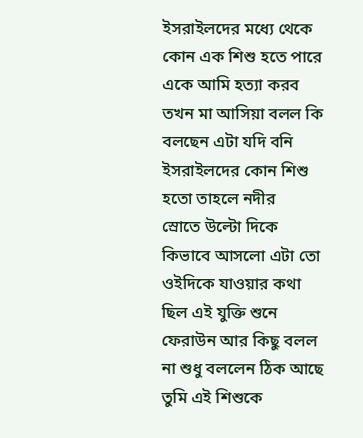ইসরাইলদের মধ্যে থেকে কোন এক শিশু হতে পারে একে আমি হত্যা করব তখন মা আসিয়া বলল কি বলছেন এটা যদি বনি ইসরাইলদের কোন শিশু হতো তাহলে নদীর
স্রোতে উল্টো দিকে কিভাবে আসলো এটা তো ওইদিকে যাওয়ার কথা ছিল এই যুক্তি শুনে ফেরাউন আর কিছু বলল না শুধু বললেন ঠিক আছে তুমি এই শিশুকে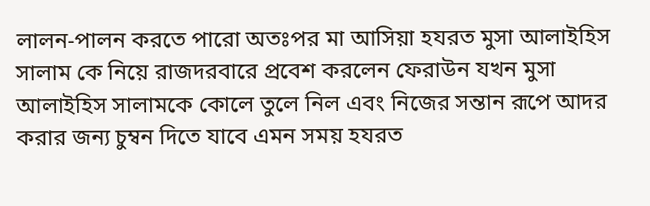লালন-পালন করতে পারো অতঃপর মা আসিয়া হযরত মুসা আলাইহিস সালাম কে নিয়ে রাজদরবারে প্রবেশ করলেন ফেরাউন যখন মুসা আলাইহিস সালামকে কোলে তুলে নিল এবং নিজের সন্তান রূপে আদর করার জন্য চুম্বন দিতে যাবে এমন সময় হযরত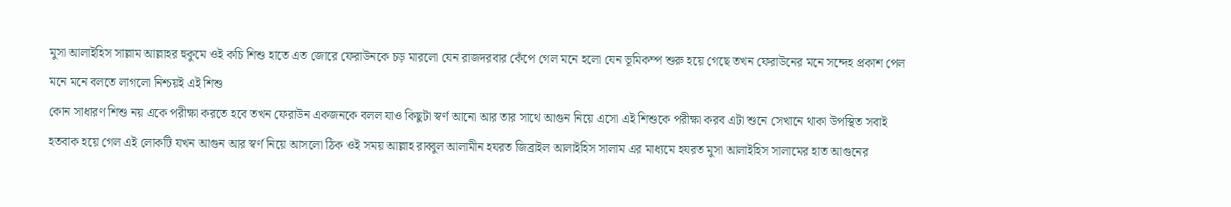মুসা আলাইহিস সাল্লাম আল্লাহর হুকুমে ওই কচি শিশু হাতে এত জোরে ফেরাউনকে চড় মারলো যেন রাজদরবার কেঁপে গেল মনে হলো যেন ভূমিকম্প শুরু হয়ে গেছে তখন ফেরাউনের মনে সন্দেহ প্রকাশ পেল মনে মনে বলতে লাগলো নিশ্চয়ই এই শিশু
কোন সাধারণ শিশু নয় একে পরীক্ষা করতে হবে তখন ফেরাউন একজনকে বলল যাও কিছুটা স্বর্ণ আনো আর তার সাথে আগুন নিয়ে এসো এই শিশুকে পরীক্ষা করব এটা শুনে সেখানে থাকা উপস্থিত সবাই হতবাক হয়ে গেল এই লোকটি যখন আগুন আর স্বর্ণ নিয়ে আসলো ঠিক ওই সময় আল্লাহ রাব্বুল আলামীন হযরত জিব্রাইল আলাইহিস সালাম এর মাধ্যমে হযরত মুসা আলাইহিস সালামের হাত আগুনের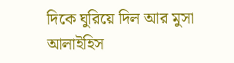দিকে ঘুরিয়ে দিল আর মুসা আলাইহিস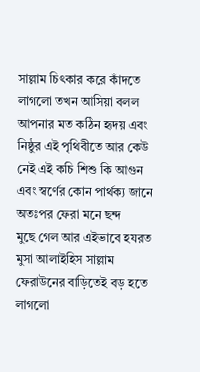সাল্লাম চিৎকার করে কাঁদতে লাগলো তখন আসিয়া বলল আপনার মত কঠিন হৃদয় এবং নিষ্ঠুর এই পৃথিবীতে আর কেউ নেই এই কচি শিশু কি আগুন এবং স্বর্ণের কোন পার্থক্য জানে অতঃপর ফেরা মনে ছন্দ
মুছে গেল আর এইভাবে হযরত মুসা আলাইহিস সাল্লাম ফেরাউনের বাড়িতেই বড় হতে লাগলো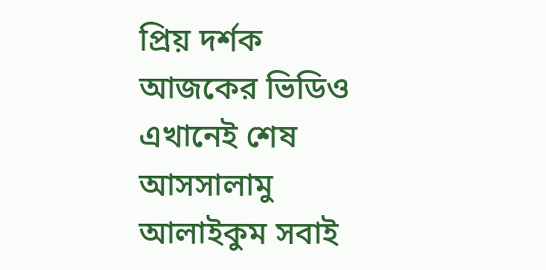প্রিয় দর্শক আজকের ভিডিও এখানেই শেষ আসসালামু আলাইকুম সবাই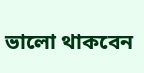ভালো থাকবেন